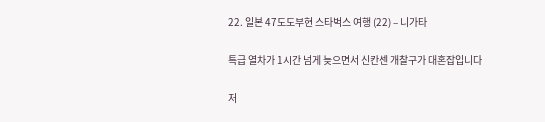22. 일본 47도도부현 스타벅스 여행 (22) – 니가타

특급 열차가 1시간 넘게 늦으면서 신칸센 개찰구가 대혼잡입니다

저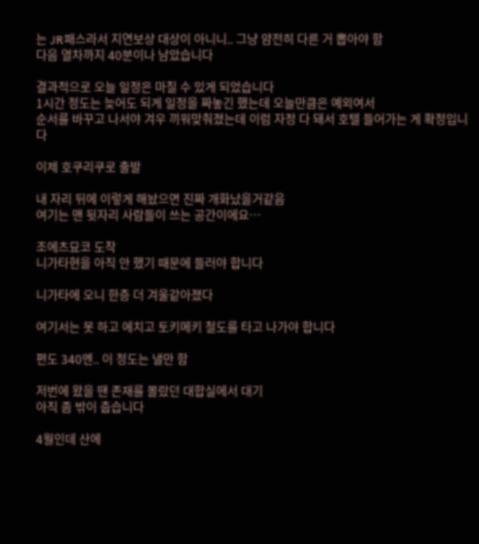는 JR패스라서 지연보상 대상이 아니니.. 그냥 얌전히 다른 거 뽑아야 함
다음 열차까지 40분이나 남았습니다

결과적으로 오늘 일정은 마칠 수 있게 되었습니다
1시간 정도는 늦어도 되게 일정을 짜놓긴 했는데 오늘만큼은 예외여서
순서를 바꾸고 나서야 겨우 끼워맞춰졌는데 이럼 자정 다 돼서 호텔 들어가는 게 확정입니다

이제 호쿠리쿠로 출발

내 자리 뒤에 이렇게 해놨으면 진짜 개화났을거같음
여기는 맨 뒷자리 사람들이 쓰는 공간이에요…

조에츠묘코 도착
니가타현을 아직 안 했기 때문에 들러야 합니다

니가타에 오니 한층 더 겨울같아졌다

여기서는 못 하고 에치고 토키메키 철도를 타고 나가야 합니다

편도 340엔.. 이 정도는 낼만 함

저번에 왔을 땐 존재를 몰랐던 대합실에서 대기
아직 좀 밖이 춥습니다

4월인데 산에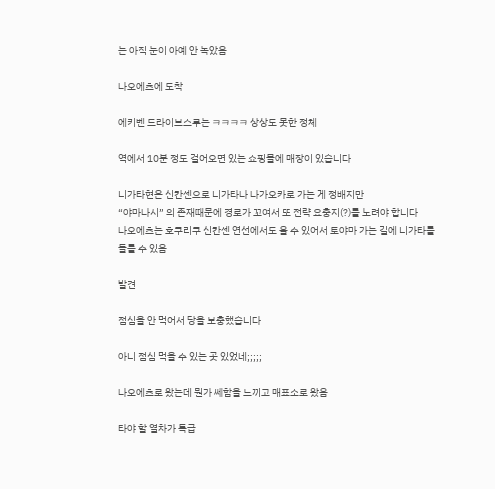는 아직 눈이 아예 안 녹았음

나오에츠에 도착

에키벤 드라이브스루는 ㅋㅋㅋㅋ 상상도 못한 정체

역에서 10분 정도 걸어오면 있는 쇼핑몰에 매장이 있습니다

니가타현은 신칸센으로 니가타나 나가오카로 가는 게 정배지만
“야마나시” 의 존재때문에 경로가 꼬여서 또 전략 요충지(?)를 노려야 합니다
나오에츠는 호쿠리쿠 신칸센 연선에서도 올 수 있어서 토야마 가는 길에 니가타를 들를 수 있음

발견

점심을 안 먹어서 당을 보충했습니다

아니 점심 먹을 수 있는 곳 있었네;;;;;

나오에츠로 왔는데 뭔가 쎄함을 느끼고 매표소로 왔음

타야 할 열차가 특급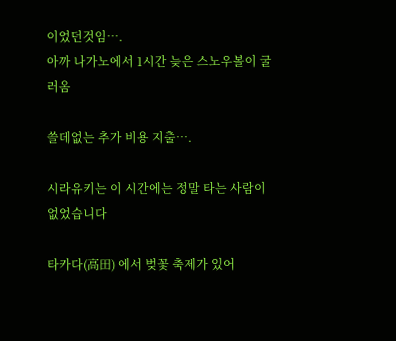이었던것임….
아까 나가노에서 1시간 늦은 스노우볼이 굴러옴

쓸데없는 추가 비용 지출….

시라유키는 이 시간에는 정말 타는 사람이 없었습니다

타카다(高田) 에서 벚꽃 축제가 있어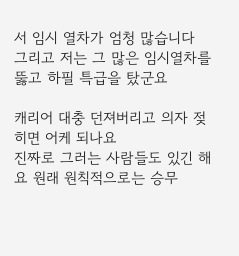서 임시 열차가 엄청 많습니다
그리고 저는 그 많은 임시열차를 뚫고 하필 특급을 탔군요

캐리어 대충 던져버리고 의자 젖히면 어케 되나요
진짜로 그러는 사람들도 있긴 해요 원래 원칙적으로는 승무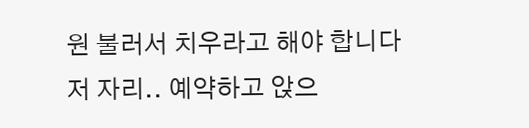원 불러서 치우라고 해야 합니다
저 자리.. 예약하고 앉으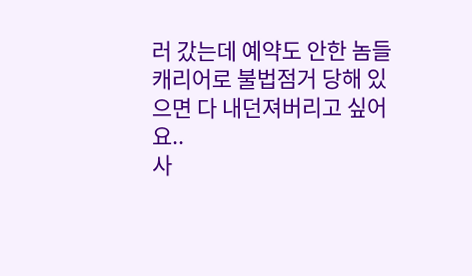러 갔는데 예약도 안한 놈들 캐리어로 불법점거 당해 있으면 다 내던져버리고 싶어요..
사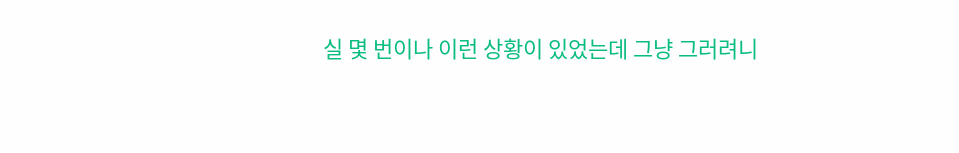실 몇 번이나 이런 상황이 있었는데 그냥 그러려니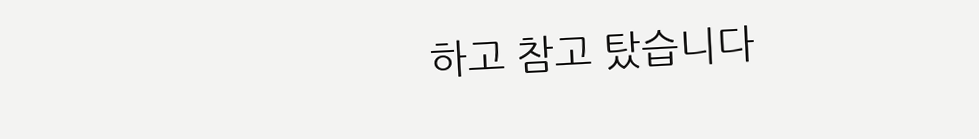하고 참고 탔습니다